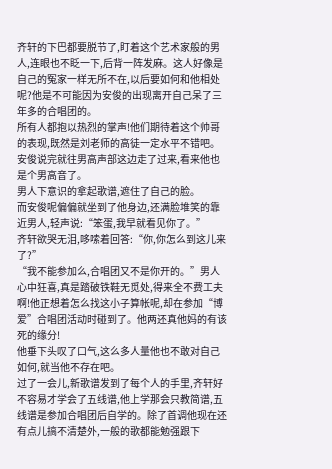齐轩的下巴都要脱节了,盯着这个艺术家般的男人,连眼也不眨一下,后背一阵发麻。这人好像是自己的冤家一样无所不在,以后要如何和他相处呢?他是不可能因为安俊的出现离开自己呆了三年多的合唱团的。
所有人都抱以热烈的掌声!他们期待着这个帅哥的表现,既然是刘老师的高徒一定水平不错吧。
安俊说完就往男高声部这边走了过来,看来他也是个男高音了。
男人下意识的拿起歌谱,遮住了自己的脸。
而安俊呢偏偏就坐到了他身边,还满脸堆笑的靠近男人,轻声说:“笨蛋,我早就看见你了。”
齐轩欲哭无泪,哆嗦着回答:“你,你怎么到这儿来了?”
“我不能参加么,合唱团又不是你开的。”男人心中狂喜,真是踏破铁鞋无觅处,得来全不费工夫啊!他正想着怎么找这小子算帐呢,却在参加“博爱”合唱团活动时碰到了。他两还真他妈的有该死的缘分!
他垂下头叹了口气,这么多人量他也不敢对自己如何,就当他不存在吧。
过了一会儿,新歌谱发到了每个人的手里,齐轩好不容易才学会了五线谱,他上学那会只教简谱,五线谱是参加合唱团后自学的。除了首调他现在还有点儿搞不清楚外,一般的歌都能勉强跟下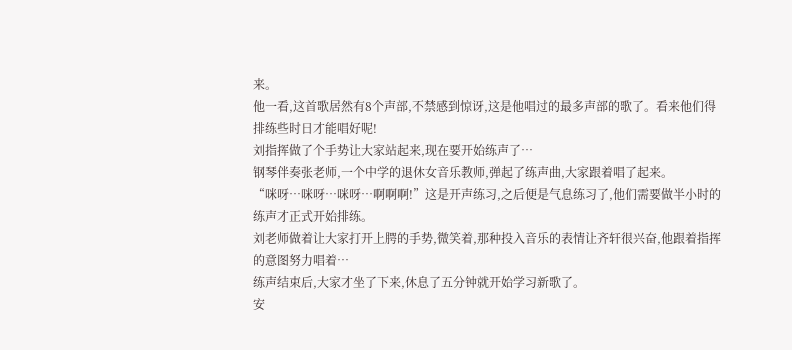来。
他一看,这首歌居然有8个声部,不禁感到惊讶,这是他唱过的最多声部的歌了。看来他们得排练些时日才能唱好呢!
刘指挥做了个手势让大家站起来,现在要开始练声了…
钢琴伴奏张老师,一个中学的退休女音乐教师,弹起了练声曲,大家跟着唱了起来。
“咪呀…咪呀…咪呀…啊啊啊!”这是开声练习,之后便是气息练习了,他们需要做半小时的练声才正式开始排练。
刘老师做着让大家打开上腭的手势,微笑着,那种投入音乐的表情让齐轩很兴奋,他跟着指挥的意图努力唱着…
练声结束后,大家才坐了下来,休息了五分钟就开始学习新歌了。
安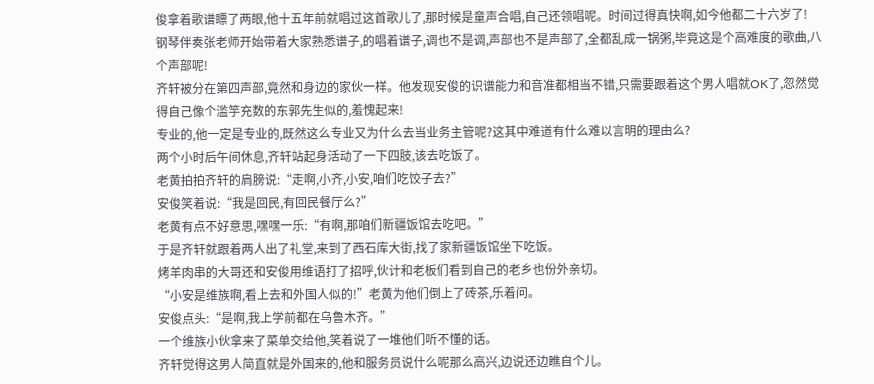俊拿着歌谱瞟了两眼,他十五年前就唱过这首歌儿了,那时候是童声合唱,自己还领唱呢。时间过得真快啊,如今他都二十六岁了!
钢琴伴奏张老师开始带着大家熟悉谱子,的唱着谱子,调也不是调,声部也不是声部了,全都乱成一锅粥,毕竟这是个高难度的歌曲,八个声部呢!
齐轩被分在第四声部,竟然和身边的家伙一样。他发现安俊的识谱能力和音准都相当不错,只需要跟着这个男人唱就OK了,忽然觉得自己像个滥竽充数的东郭先生似的,羞愧起来!
专业的,他一定是专业的,既然这么专业又为什么去当业务主管呢?这其中难道有什么难以言明的理由么?
两个小时后午间休息,齐轩站起身活动了一下四肢,该去吃饭了。
老黄拍拍齐轩的肩膀说:“走啊,小齐,小安,咱们吃饺子去?”
安俊笑着说:“我是回民,有回民餐厅么?”
老黄有点不好意思,嘿嘿一乐:“有啊,那咱们新疆饭馆去吃吧。”
于是齐轩就跟着两人出了礼堂,来到了西石库大街,找了家新疆饭馆坐下吃饭。
烤羊肉串的大哥还和安俊用维语打了招呼,伙计和老板们看到自己的老乡也份外亲切。
“小安是维族啊,看上去和外国人似的!”老黄为他们倒上了砖茶,乐着问。
安俊点头:“是啊,我上学前都在乌鲁木齐。”
一个维族小伙拿来了菜单交给他,笑着说了一堆他们听不懂的话。
齐轩觉得这男人简直就是外国来的,他和服务员说什么呢那么高兴,边说还边瞧自个儿。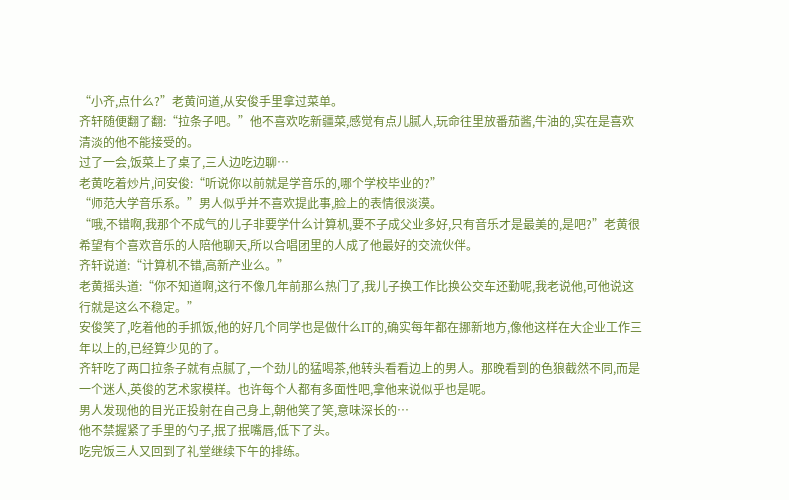“小齐,点什么?”老黄问道,从安俊手里拿过菜单。
齐轩随便翻了翻:“拉条子吧。”他不喜欢吃新疆菜,感觉有点儿腻人,玩命往里放番茄酱,牛油的,实在是喜欢清淡的他不能接受的。
过了一会,饭菜上了桌了,三人边吃边聊…
老黄吃着炒片,问安俊:“听说你以前就是学音乐的,哪个学校毕业的?”
“师范大学音乐系。”男人似乎并不喜欢提此事,脸上的表情很淡漠。
“哦,不错啊,我那个不成气的儿子非要学什么计算机,要不子成父业多好,只有音乐才是最美的,是吧?”老黄很希望有个喜欢音乐的人陪他聊天,所以合唱团里的人成了他最好的交流伙伴。
齐轩说道:“计算机不错,高新产业么。”
老黄摇头道:“你不知道啊,这行不像几年前那么热门了,我儿子换工作比换公交车还勤呢,我老说他,可他说这行就是这么不稳定。”
安俊笑了,吃着他的手抓饭,他的好几个同学也是做什么IT的,确实每年都在挪新地方,像他这样在大企业工作三年以上的,已经算少见的了。
齐轩吃了两口拉条子就有点腻了,一个劲儿的猛喝茶,他转头看看边上的男人。那晚看到的色狼截然不同,而是一个迷人,英俊的艺术家模样。也许每个人都有多面性吧,拿他来说似乎也是呢。
男人发现他的目光正投射在自己身上,朝他笑了笑,意味深长的…
他不禁握紧了手里的勺子,抿了抿嘴唇,低下了头。
吃完饭三人又回到了礼堂继续下午的排练。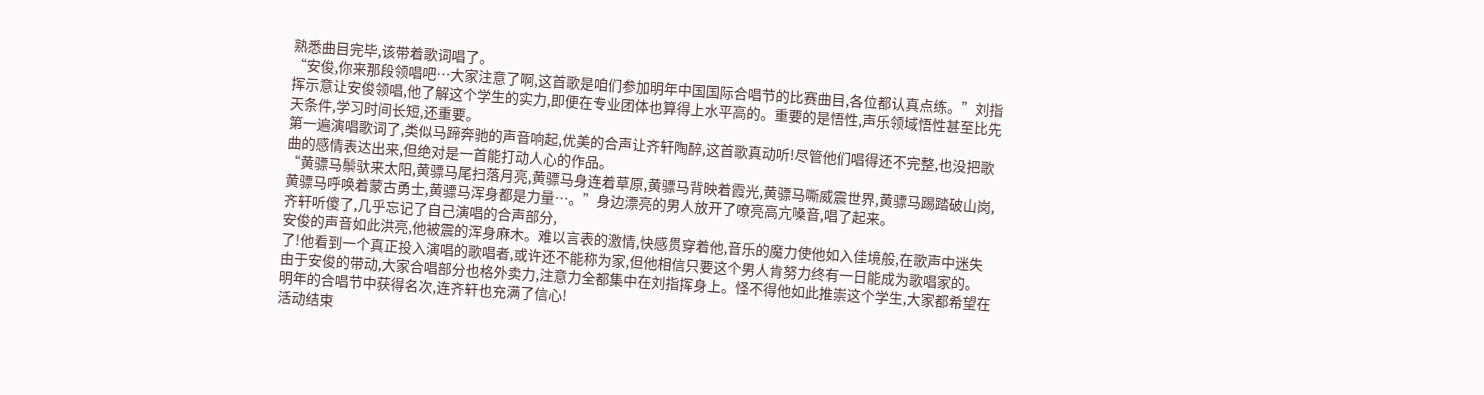熟悉曲目完毕,该带着歌词唱了。
“安俊,你来那段领唱吧…大家注意了啊,这首歌是咱们参加明年中国国际合唱节的比赛曲目,各位都认真点练。”刘指挥示意让安俊领唱,他了解这个学生的实力,即便在专业团体也算得上水平高的。重要的是悟性,声乐领域悟性甚至比先天条件,学习时间长短,还重要。
第一遍演唱歌词了,类似马蹄奔驰的声音响起,优美的合声让齐轩陶醉,这首歌真动听!尽管他们唱得还不完整,也没把歌曲的感情表达出来,但绝对是一首能打动人心的作品。
“黄骠马鬃驮来太阳,黄骠马尾扫落月亮,黄骠马身连着草原,黄骠马背映着霞光,黄骠马嘶威震世界,黄骠马踢踏破山岗,黄骠马呼唤着蒙古勇士,黄骠马浑身都是力量…。”身边漂亮的男人放开了嘹亮高亢嗓音,唱了起来。
齐轩听傻了,几乎忘记了自己演唱的合声部分,
安俊的声音如此洪亮,他被震的浑身麻木。难以言表的激情,快感贯穿着他,音乐的魔力使他如入佳境般,在歌声中迷失了!他看到一个真正投入演唱的歌唱者,或许还不能称为家,但他相信只要这个男人肯努力终有一日能成为歌唱家的。
由于安俊的带动,大家合唱部分也格外卖力,注意力全都集中在刘指挥身上。怪不得他如此推崇这个学生,大家都希望在明年的合唱节中获得名次,连齐轩也充满了信心!
活动结束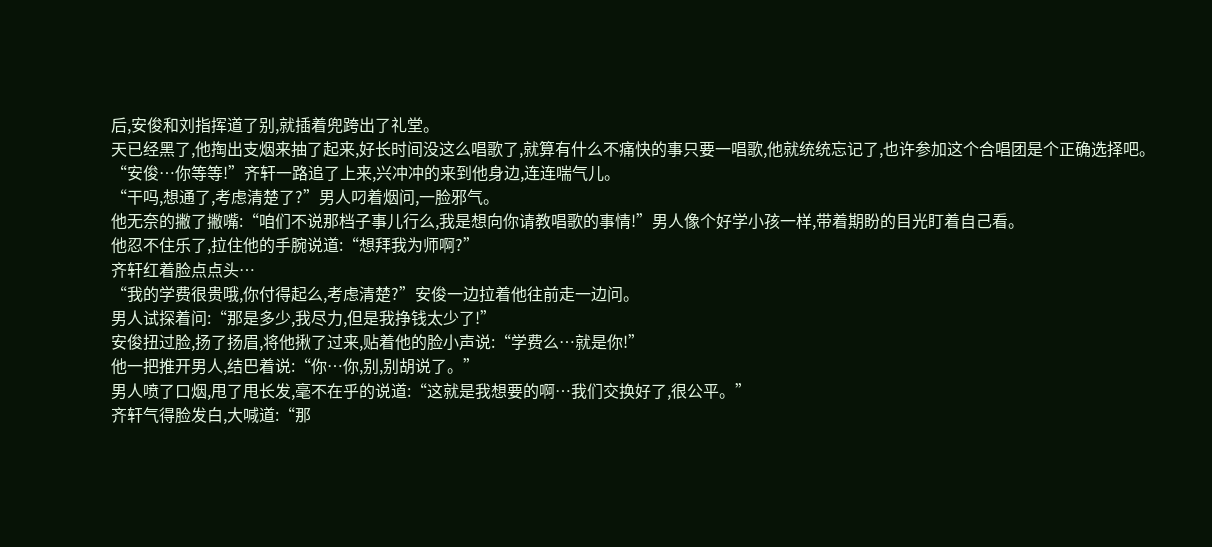后,安俊和刘指挥道了别,就插着兜跨出了礼堂。
天已经黑了,他掏出支烟来抽了起来,好长时间没这么唱歌了,就算有什么不痛快的事只要一唱歌,他就统统忘记了,也许参加这个合唱团是个正确选择吧。
“安俊…你等等!”齐轩一路追了上来,兴冲冲的来到他身边,连连喘气儿。
“干吗,想通了,考虑清楚了?”男人叼着烟问,一脸邪气。
他无奈的撇了撇嘴:“咱们不说那档子事儿行么,我是想向你请教唱歌的事情!”男人像个好学小孩一样,带着期盼的目光盯着自己看。
他忍不住乐了,拉住他的手腕说道:“想拜我为师啊?”
齐轩红着脸点点头…
“我的学费很贵哦,你付得起么,考虑清楚?”安俊一边拉着他往前走一边问。
男人试探着问:“那是多少,我尽力,但是我挣钱太少了!”
安俊扭过脸,扬了扬眉,将他揪了过来,贴着他的脸小声说:“学费么…就是你!”
他一把推开男人,结巴着说:“你…你,别,别胡说了。”
男人喷了口烟,甩了甩长发,毫不在乎的说道:“这就是我想要的啊…我们交换好了,很公平。”
齐轩气得脸发白,大喊道:“那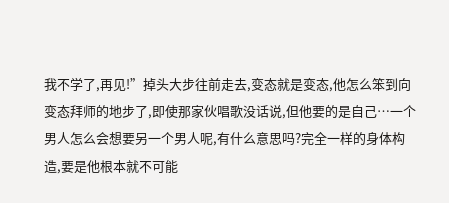我不学了,再见!”掉头大步往前走去,变态就是变态,他怎么笨到向变态拜师的地步了,即使那家伙唱歌没话说,但他要的是自己…一个男人怎么会想要另一个男人呢,有什么意思吗?完全一样的身体构造,要是他根本就不可能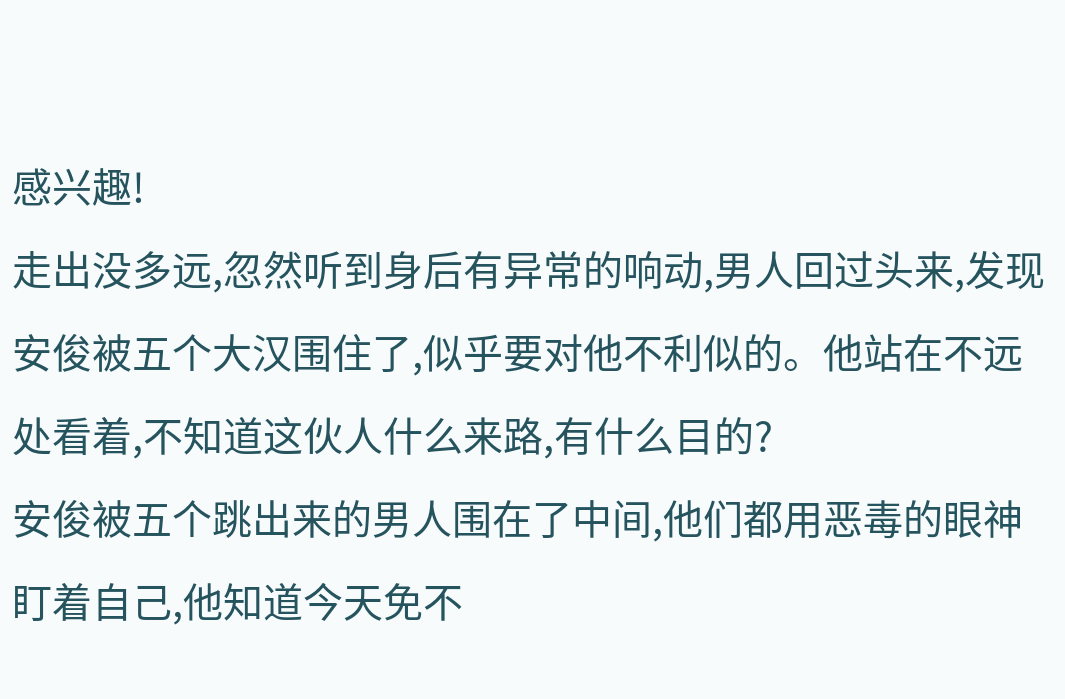感兴趣!
走出没多远,忽然听到身后有异常的响动,男人回过头来,发现安俊被五个大汉围住了,似乎要对他不利似的。他站在不远处看着,不知道这伙人什么来路,有什么目的?
安俊被五个跳出来的男人围在了中间,他们都用恶毒的眼神盯着自己,他知道今天免不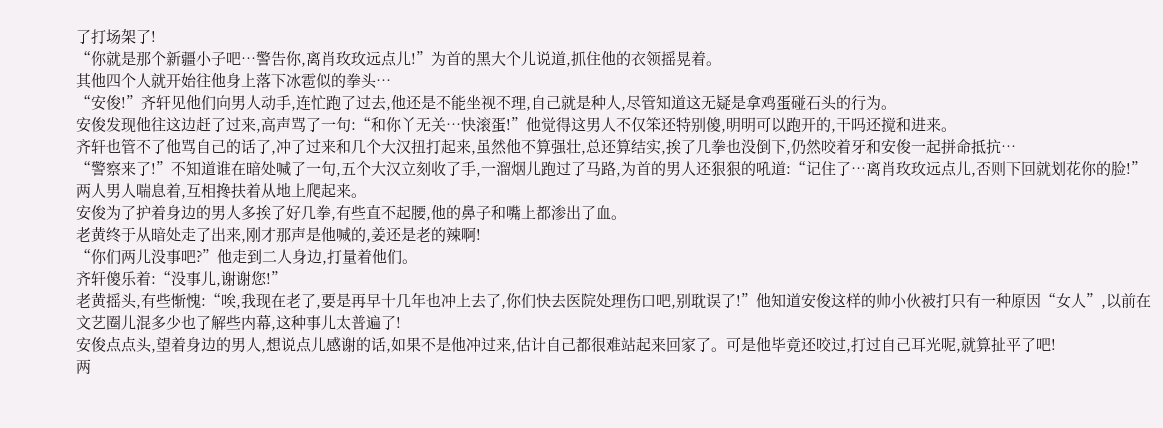了打场架了!
“你就是那个新疆小子吧…警告你,离肖玫玫远点儿!”为首的黑大个儿说道,抓住他的衣领摇晃着。
其他四个人就开始往他身上落下冰雹似的拳头…
“安俊!”齐轩见他们向男人动手,连忙跑了过去,他还是不能坐视不理,自己就是种人,尽管知道这无疑是拿鸡蛋碰石头的行为。
安俊发现他往这边赶了过来,高声骂了一句:“和你丫无关…快滚蛋!”他觉得这男人不仅笨还特别傻,明明可以跑开的,干吗还搅和进来。
齐轩也管不了他骂自己的话了,冲了过来和几个大汉扭打起来,虽然他不算强壮,总还算结实,挨了几拳也没倒下,仍然咬着牙和安俊一起拼命抵抗…
“警察来了!”不知道谁在暗处喊了一句,五个大汉立刻收了手,一溜烟儿跑过了马路,为首的男人还狠狠的吼道:“记住了…离肖玫玫远点儿,否则下回就划花你的脸!”
两人男人喘息着,互相搀扶着从地上爬起来。
安俊为了护着身边的男人多挨了好几拳,有些直不起腰,他的鼻子和嘴上都渗出了血。
老黄终于从暗处走了出来,刚才那声是他喊的,姜还是老的辣啊!
“你们两儿没事吧?”他走到二人身边,打量着他们。
齐轩傻乐着:“没事儿,谢谢您!”
老黄摇头,有些惭愧:“唉,我现在老了,要是再早十几年也冲上去了,你们快去医院处理伤口吧,别耽误了!”他知道安俊这样的帅小伙被打只有一种原因“女人”,以前在文艺圈儿混多少也了解些内幕,这种事儿太普遍了!
安俊点点头,望着身边的男人,想说点儿感谢的话,如果不是他冲过来,估计自己都很难站起来回家了。可是他毕竟还咬过,打过自己耳光呢,就算扯平了吧!
两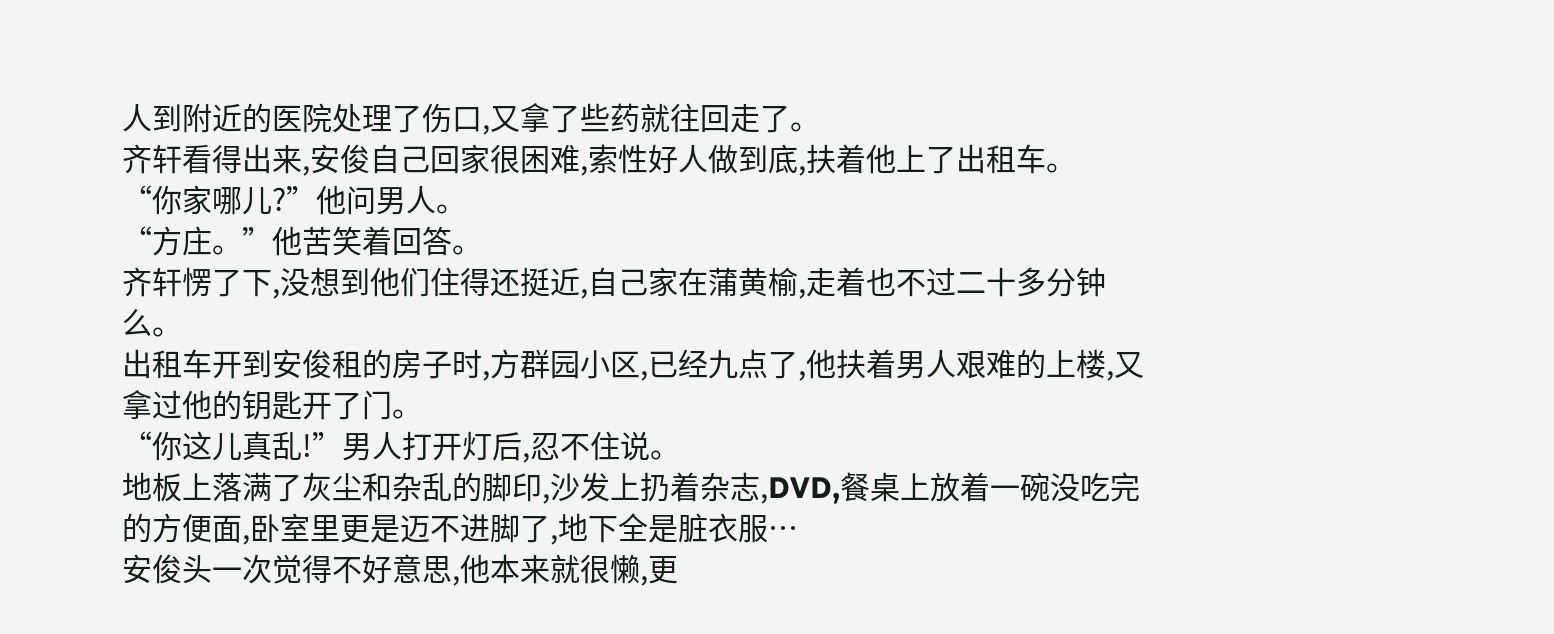人到附近的医院处理了伤口,又拿了些药就往回走了。
齐轩看得出来,安俊自己回家很困难,索性好人做到底,扶着他上了出租车。
“你家哪儿?”他问男人。
“方庄。”他苦笑着回答。
齐轩愣了下,没想到他们住得还挺近,自己家在蒲黄榆,走着也不过二十多分钟么。
出租车开到安俊租的房子时,方群园小区,已经九点了,他扶着男人艰难的上楼,又拿过他的钥匙开了门。
“你这儿真乱!”男人打开灯后,忍不住说。
地板上落满了灰尘和杂乱的脚印,沙发上扔着杂志,DVD,餐桌上放着一碗没吃完的方便面,卧室里更是迈不进脚了,地下全是脏衣服…
安俊头一次觉得不好意思,他本来就很懒,更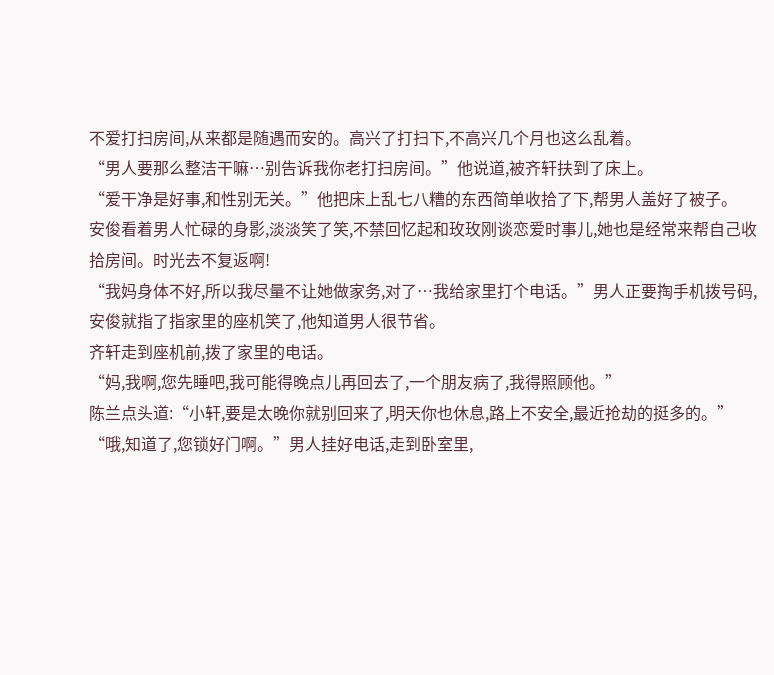不爱打扫房间,从来都是随遇而安的。高兴了打扫下,不高兴几个月也这么乱着。
“男人要那么整洁干嘛…别告诉我你老打扫房间。”他说道,被齐轩扶到了床上。
“爱干净是好事,和性别无关。”他把床上乱七八糟的东西简单收拾了下,帮男人盖好了被子。
安俊看着男人忙碌的身影,淡淡笑了笑,不禁回忆起和玫玫刚谈恋爱时事儿,她也是经常来帮自己收拾房间。时光去不复返啊!
“我妈身体不好,所以我尽量不让她做家务,对了…我给家里打个电话。”男人正要掏手机拨号码,安俊就指了指家里的座机笑了,他知道男人很节省。
齐轩走到座机前,拨了家里的电话。
“妈,我啊,您先睡吧,我可能得晚点儿再回去了,一个朋友病了,我得照顾他。”
陈兰点头道:“小轩,要是太晚你就别回来了,明天你也休息,路上不安全,最近抢劫的挺多的。”
“哦,知道了,您锁好门啊。”男人挂好电话,走到卧室里,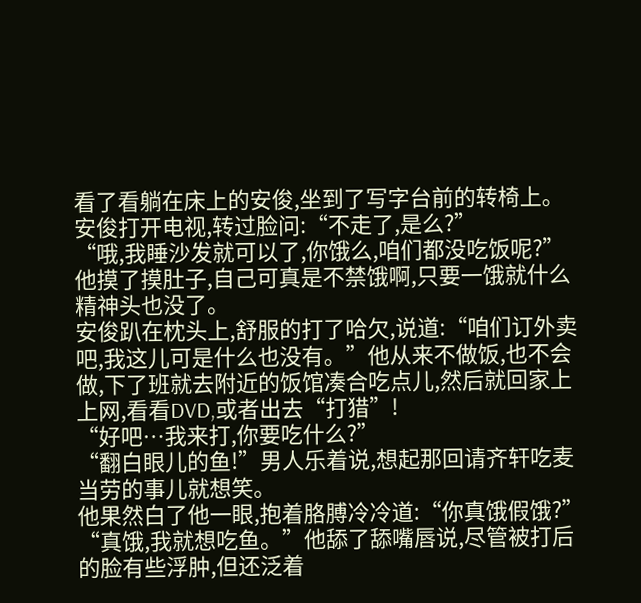看了看躺在床上的安俊,坐到了写字台前的转椅上。
安俊打开电视,转过脸问:“不走了,是么?”
“哦,我睡沙发就可以了,你饿么,咱们都没吃饭呢?”他摸了摸肚子,自己可真是不禁饿啊,只要一饿就什么精神头也没了。
安俊趴在枕头上,舒服的打了哈欠,说道:“咱们订外卖吧,我这儿可是什么也没有。”他从来不做饭,也不会做,下了班就去附近的饭馆凑合吃点儿,然后就回家上上网,看看DVD,或者出去“打猎”!
“好吧…我来打,你要吃什么?”
“翻白眼儿的鱼!”男人乐着说,想起那回请齐轩吃麦当劳的事儿就想笑。
他果然白了他一眼,抱着胳膊冷冷道:“你真饿假饿?”
“真饿,我就想吃鱼。”他舔了舔嘴唇说,尽管被打后的脸有些浮肿,但还泛着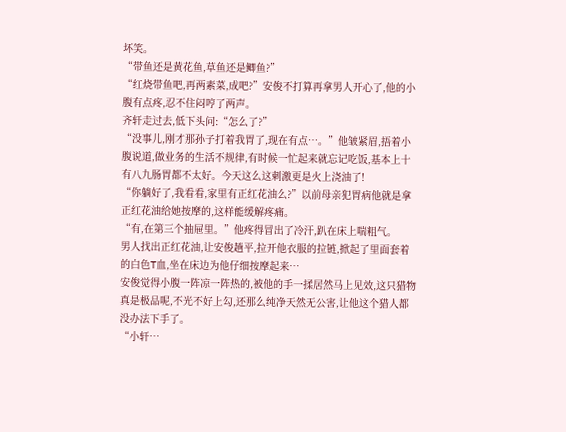坏笑。
“带鱼还是黄花鱼,草鱼还是鲫鱼?”
“红烧带鱼吧,再两素菜,成吧?”安俊不打算再拿男人开心了,他的小腹有点疼,忍不住闷哼了两声。
齐轩走过去,低下头问:“怎么了?”
“没事儿,刚才那孙子打着我胃了,现在有点…。”他皱紧眉,捂着小腹说道,做业务的生活不规律,有时候一忙起来就忘记吃饭,基本上十有八九肠胃都不太好。今天这么这刺激更是火上浇油了!
“你躺好了,我看看,家里有正红花油么?”以前母亲犯胃病他就是拿正红花油给她按摩的,这样能缓解疼痛。
“有,在第三个抽屉里。”他疼得冒出了冷汗,趴在床上喘粗气。
男人找出正红花油,让安俊趟平,拉开他衣服的拉链,掀起了里面套着的白色T血,坐在床边为他仔细按摩起来…
安俊觉得小腹一阵凉一阵热的,被他的手一揉居然马上见效,这只猎物真是极品呢,不光不好上勾,还那么纯净天然无公害,让他这个猎人都没办法下手了。
“小轩…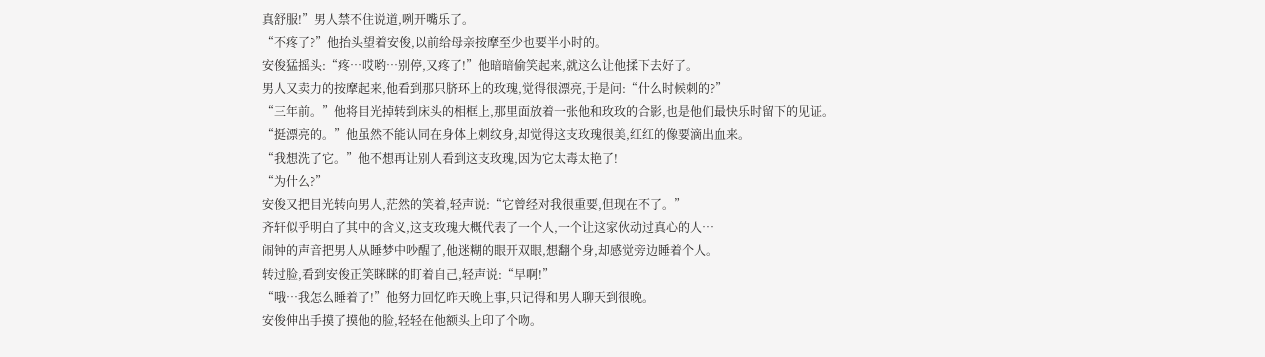真舒服!”男人禁不住说道,咧开嘴乐了。
“不疼了?”他抬头望着安俊,以前给母亲按摩至少也要半小时的。
安俊猛摇头:“疼…哎哟…别停,又疼了!”他暗暗偷笑起来,就这么让他揉下去好了。
男人又卖力的按摩起来,他看到那只脐环上的玫瑰,觉得很漂亮,于是问:“什么时候刺的?”
“三年前。”他将目光掉转到床头的相框上,那里面放着一张他和玫玫的合影,也是他们最快乐时留下的见证。
“挺漂亮的。”他虽然不能认同在身体上刺纹身,却觉得这支玫瑰很美,红红的像要滴出血来。
“我想洗了它。”他不想再让别人看到这支玫瑰,因为它太毒太艳了!
“为什么?”
安俊又把目光转向男人,茫然的笑着,轻声说:“它曾经对我很重要,但现在不了。”
齐轩似乎明白了其中的含义,这支玫瑰大概代表了一个人,一个让这家伙动过真心的人…
闹钟的声音把男人从睡梦中吵醒了,他迷糊的眼开双眼,想翻个身,却感觉旁边睡着个人。
转过脸,看到安俊正笑眯眯的盯着自己,轻声说:“早啊!”
“哦…我怎么睡着了!”他努力回忆昨天晚上事,只记得和男人聊天到很晚。
安俊伸出手摸了摸他的脸,轻轻在他额头上印了个吻。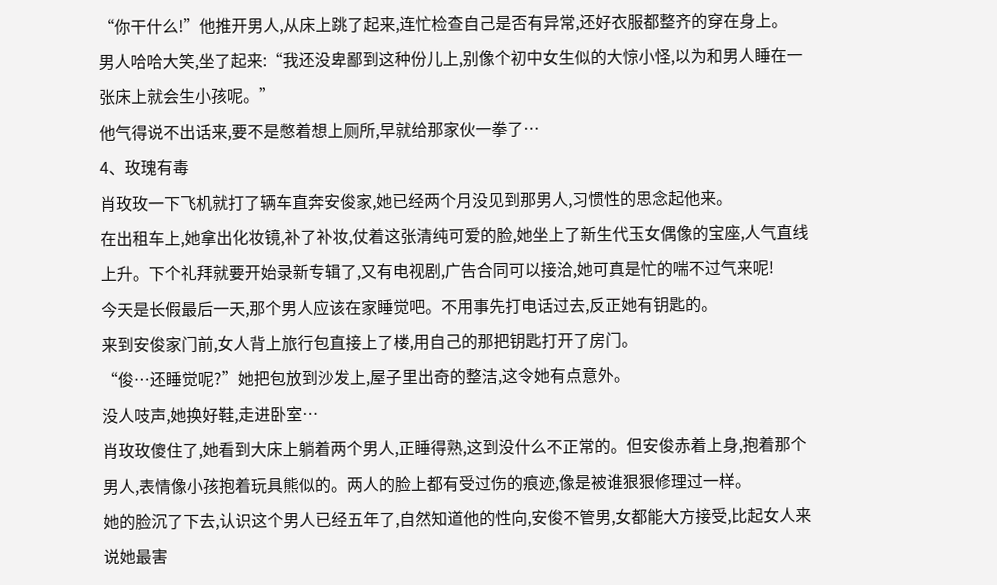“你干什么!”他推开男人,从床上跳了起来,连忙检查自己是否有异常,还好衣服都整齐的穿在身上。
男人哈哈大笑,坐了起来:“我还没卑鄙到这种份儿上,别像个初中女生似的大惊小怪,以为和男人睡在一张床上就会生小孩呢。”
他气得说不出话来,要不是憋着想上厕所,早就给那家伙一拳了…
4、玫瑰有毒
肖玫玫一下飞机就打了辆车直奔安俊家,她已经两个月没见到那男人,习惯性的思念起他来。
在出租车上,她拿出化妆镜,补了补妆,仗着这张清纯可爱的脸,她坐上了新生代玉女偶像的宝座,人气直线上升。下个礼拜就要开始录新专辑了,又有电视剧,广告合同可以接洽,她可真是忙的喘不过气来呢!
今天是长假最后一天,那个男人应该在家睡觉吧。不用事先打电话过去,反正她有钥匙的。
来到安俊家门前,女人背上旅行包直接上了楼,用自己的那把钥匙打开了房门。
“俊…还睡觉呢?”她把包放到沙发上,屋子里出奇的整洁,这令她有点意外。
没人吱声,她换好鞋,走进卧室…
肖玫玫傻住了,她看到大床上躺着两个男人,正睡得熟,这到没什么不正常的。但安俊赤着上身,抱着那个男人,表情像小孩抱着玩具熊似的。两人的脸上都有受过伤的痕迹,像是被谁狠狠修理过一样。
她的脸沉了下去,认识这个男人已经五年了,自然知道他的性向,安俊不管男,女都能大方接受,比起女人来说她最害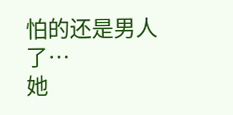怕的还是男人了…
她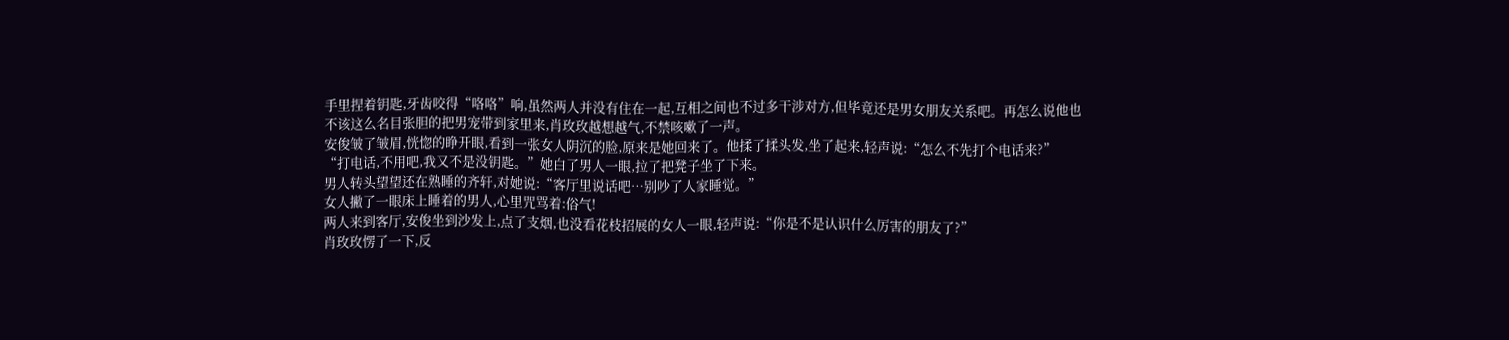手里捏着钥匙,牙齿咬得“咯咯”响,虽然两人并没有住在一起,互相之间也不过多干涉对方,但毕竟还是男女朋友关系吧。再怎么说他也不该这么名目张胆的把男宠带到家里来,肖玫玫越想越气,不禁咳嗽了一声。
安俊皱了皱眉,恍惚的睁开眼,看到一张女人阴沉的脸,原来是她回来了。他揉了揉头发,坐了起来,轻声说:“怎么不先打个电话来?”
“打电话,不用吧,我又不是没钥匙。”她白了男人一眼,拉了把凳子坐了下来。
男人转头望望还在熟睡的齐轩,对她说:“客厅里说话吧…别吵了人家睡觉。”
女人撇了一眼床上睡着的男人,心里咒骂着:俗气!
两人来到客厅,安俊坐到沙发上,点了支烟,也没看花枝招展的女人一眼,轻声说:“你是不是认识什么厉害的朋友了?”
肖玫玫愣了一下,反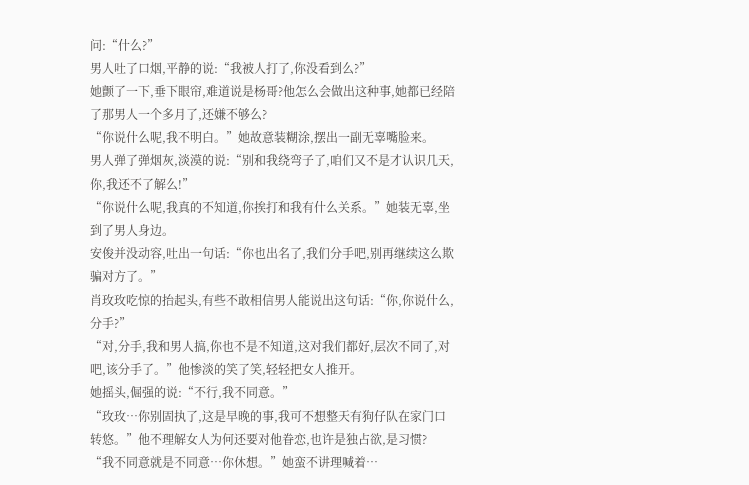问:“什么?”
男人吐了口烟,平静的说:“我被人打了,你没看到么?”
她颤了一下,垂下眼帘,难道说是杨哥?他怎么会做出这种事,她都已经陪了那男人一个多月了,还嫌不够么?
“你说什么呢,我不明白。”她故意装糊涂,摆出一副无辜嘴脸来。
男人弹了弹烟灰,淡漠的说:“别和我绕弯子了,咱们又不是才认识几天,你,我还不了解么!”
“你说什么呢,我真的不知道,你挨打和我有什么关系。”她装无辜,坐到了男人身边。
安俊并没动容,吐出一句话:“你也出名了,我们分手吧,别再继续这么欺骗对方了。”
肖玫玫吃惊的抬起头,有些不敢相信男人能说出这句话:“你,你说什么,分手?”
“对,分手,我和男人搞,你也不是不知道,这对我们都好,层次不同了,对吧,该分手了。”他惨淡的笑了笑,轻轻把女人推开。
她摇头,倔强的说:“不行,我不同意。”
“玫玫…你别固执了,这是早晚的事,我可不想整天有狗仔队在家门口转悠。”他不理解女人为何还要对他眷恋,也许是独占欲,是习惯?
“我不同意就是不同意…你休想。”她蛮不讲理喊着…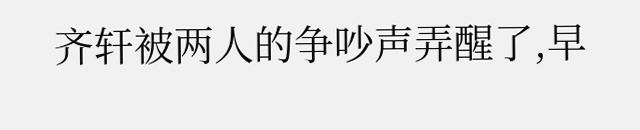齐轩被两人的争吵声弄醒了,早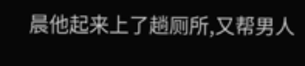晨他起来上了趟厕所,又帮男人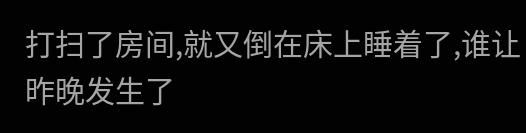打扫了房间,就又倒在床上睡着了,谁让昨晚发生了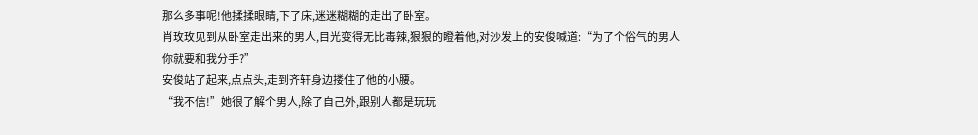那么多事呢!他揉揉眼睛,下了床,迷迷糊糊的走出了卧室。
肖玫玫见到从卧室走出来的男人,目光变得无比毒辣,狠狠的瞪着他,对沙发上的安俊喊道:“为了个俗气的男人你就要和我分手?”
安俊站了起来,点点头,走到齐轩身边搂住了他的小腰。
“我不信!”她很了解个男人,除了自己外,跟别人都是玩玩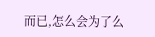而已,怎么会为了么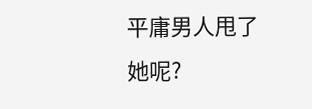平庸男人甩了她呢?